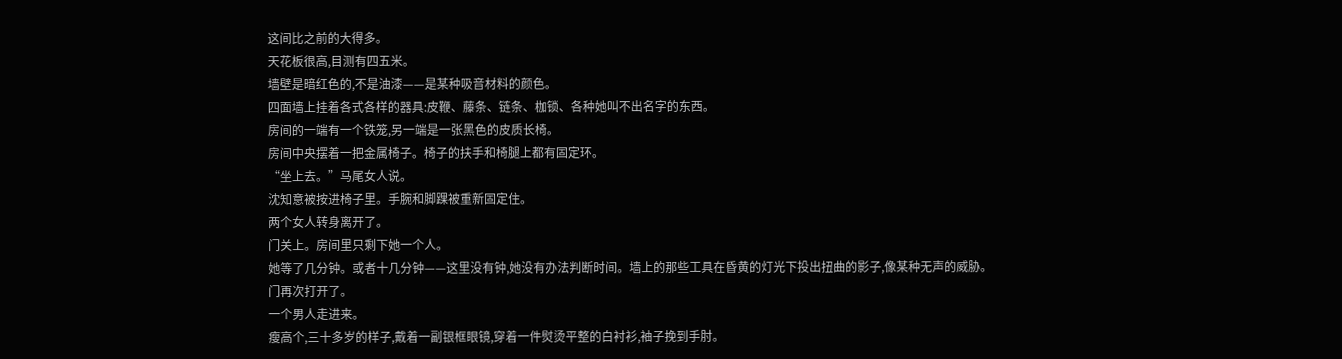这间比之前的大得多。
天花板很高,目测有四五米。
墙壁是暗红色的,不是油漆——是某种吸音材料的颜色。
四面墙上挂着各式各样的器具:皮鞭、藤条、链条、枷锁、各种她叫不出名字的东西。
房间的一端有一个铁笼,另一端是一张黑色的皮质长椅。
房间中央摆着一把金属椅子。椅子的扶手和椅腿上都有固定环。
“坐上去。”马尾女人说。
沈知意被按进椅子里。手腕和脚踝被重新固定住。
两个女人转身离开了。
门关上。房间里只剩下她一个人。
她等了几分钟。或者十几分钟——这里没有钟,她没有办法判断时间。墙上的那些工具在昏黄的灯光下投出扭曲的影子,像某种无声的威胁。
门再次打开了。
一个男人走进来。
瘦高个,三十多岁的样子,戴着一副银框眼镜,穿着一件熨烫平整的白衬衫,袖子挽到手肘。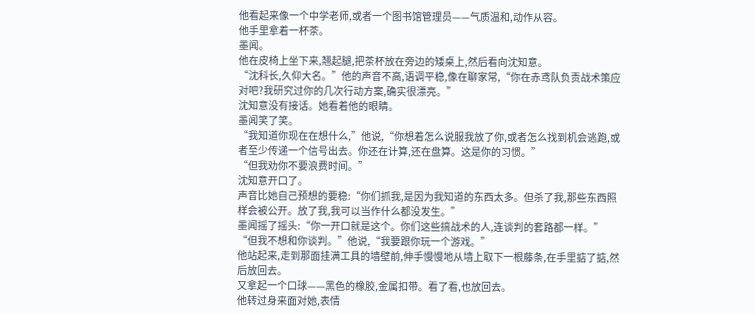他看起来像一个中学老师,或者一个图书馆管理员——气质温和,动作从容。
他手里拿着一杯茶。
墨闻。
他在皮椅上坐下来,翘起腿,把茶杯放在旁边的矮桌上,然后看向沈知意。
“沈科长,久仰大名。”他的声音不高,语调平稳,像在聊家常,“你在赤鸢队负责战术策应对吧?我研究过你的几次行动方案,确实很漂亮。”
沈知意没有接话。她看着他的眼睛。
墨闻笑了笑。
“我知道你现在在想什么,”他说,“你想着怎么说服我放了你,或者怎么找到机会逃跑,或者至少传递一个信号出去。你还在计算,还在盘算。这是你的习惯。”
“但我劝你不要浪费时间。”
沈知意开口了。
声音比她自己预想的要稳:“你们抓我,是因为我知道的东西太多。但杀了我,那些东西照样会被公开。放了我,我可以当作什么都没发生。”
墨闻摇了摇头:“你一开口就是这个。你们这些搞战术的人,连谈判的套路都一样。”
“但我不想和你谈判。”他说,“我要跟你玩一个游戏。”
他站起来,走到那面挂满工具的墙壁前,伸手慢慢地从墙上取下一根藤条,在手里掂了掂,然后放回去。
又拿起一个口球——黑色的橡胶,金属扣带。看了看,也放回去。
他转过身来面对她,表情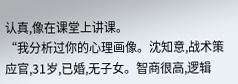认真,像在课堂上讲课。
“我分析过你的心理画像。沈知意,战术策应官,31岁,已婚,无子女。智商很高,逻辑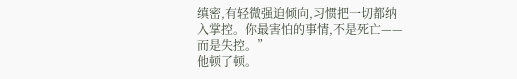缜密,有轻微强迫倾向,习惯把一切都纳入掌控。你最害怕的事情,不是死亡——而是失控。”
他顿了顿。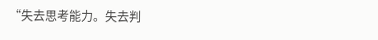“失去思考能力。失去判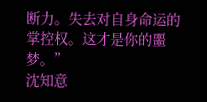断力。失去对自身命运的掌控权。这才是你的噩梦。”
沈知意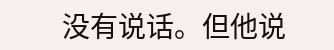没有说话。但他说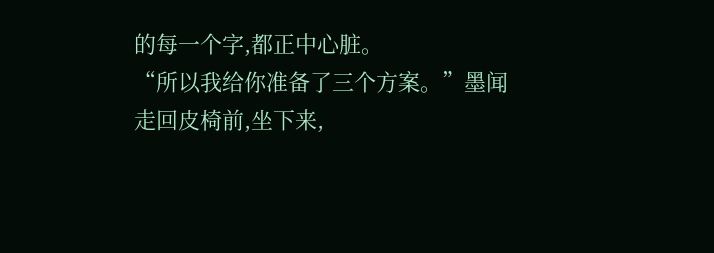的每一个字,都正中心脏。
“所以我给你准备了三个方案。”墨闻走回皮椅前,坐下来,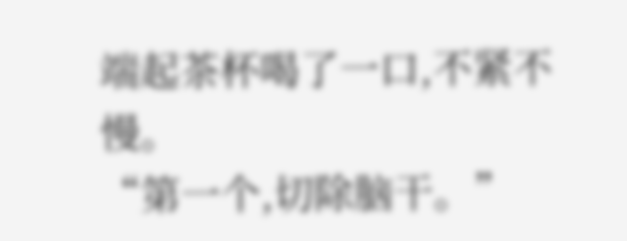端起茶杯喝了一口,不紧不慢。
“第一个,切除脑干。”